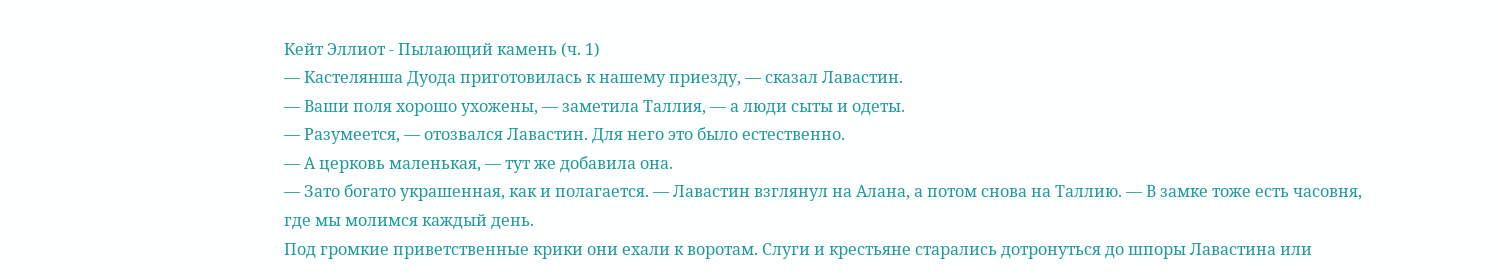Кейт Эллиот - Пылающий камень (ч. 1)
— Кастелянша Дуода приготовилась к нашему приезду, — сказал Лавастин.
— Ваши поля хорошо ухожены, — заметила Таллия, — а люди сыты и одеты.
— Разумеется, — отозвался Лавастин. Для него это было естественно.
— А церковь маленькая, — тут же добавила она.
— Зато богато украшенная, как и полагается. — Лавастин взглянул на Алана, а потом снова на Таллию. — В замке тоже есть часовня, где мы молимся каждый день.
Под громкие приветственные крики они ехали к воротам. Слуги и крестьяне старались дотронуться до шпоры Лавастина или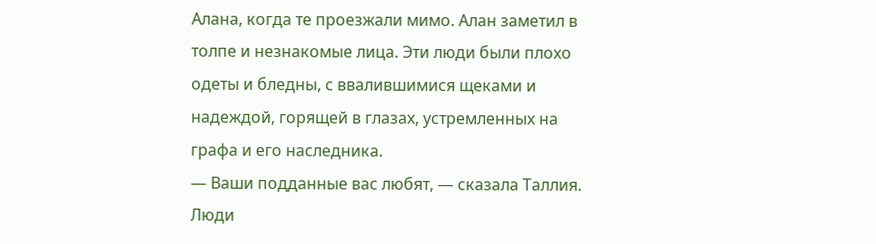Алана, когда те проезжали мимо. Алан заметил в толпе и незнакомые лица. Эти люди были плохо одеты и бледны, с ввалившимися щеками и надеждой, горящей в глазах, устремленных на графа и его наследника.
— Ваши подданные вас любят, — сказала Таллия. Люди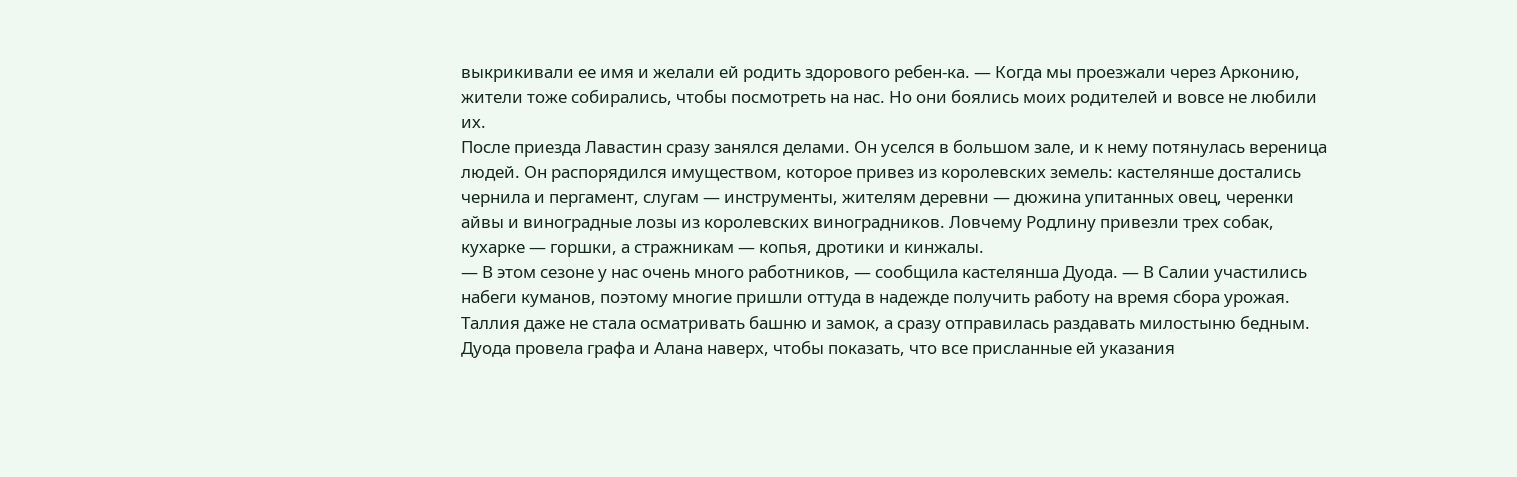выкрикивали ее имя и желали ей родить здорового ребен-ка. — Когда мы проезжали через Арконию, жители тоже собирались, чтобы посмотреть на нас. Но они боялись моих родителей и вовсе не любили их.
После приезда Лавастин сразу занялся делами. Он уселся в большом зале, и к нему потянулась вереница людей. Он распорядился имуществом, которое привез из королевских земель: кастелянше достались чернила и пергамент, слугам — инструменты, жителям деревни — дюжина упитанных овец, черенки айвы и виноградные лозы из королевских виноградников. Ловчему Родлину привезли трех собак, кухарке — горшки, а стражникам — копья, дротики и кинжалы.
— В этом сезоне у нас очень много работников, — сообщила кастелянша Дуода. — В Салии участились набеги куманов, поэтому многие пришли оттуда в надежде получить работу на время сбора урожая.
Таллия даже не стала осматривать башню и замок, а сразу отправилась раздавать милостыню бедным. Дуода провела графа и Алана наверх, чтобы показать, что все присланные ей указания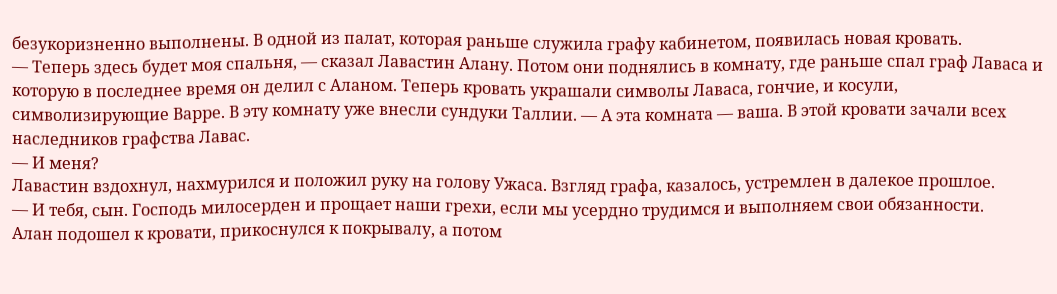безукоризненно выполнены. В одной из палат, которая раньше служила графу кабинетом, появилась новая кровать.
— Теперь здесь будет моя спальня, — сказал Лавастин Алану. Потом они поднялись в комнату, где раньше спал граф Лаваса и которую в последнее время он делил с Аланом. Теперь кровать украшали символы Лаваса, гончие, и косули, символизирующие Варре. В эту комнату уже внесли сундуки Таллии. — А эта комната — ваша. В этой кровати зачали всех наследников графства Лавас.
— И меня?
Лавастин вздохнул, нахмурился и положил руку на голову Ужаса. Взгляд графа, казалось, устремлен в далекое прошлое.
— И тебя, сын. Господь милосерден и прощает наши грехи, если мы усердно трудимся и выполняем свои обязанности.
Алан подошел к кровати, прикоснулся к покрывалу, а потом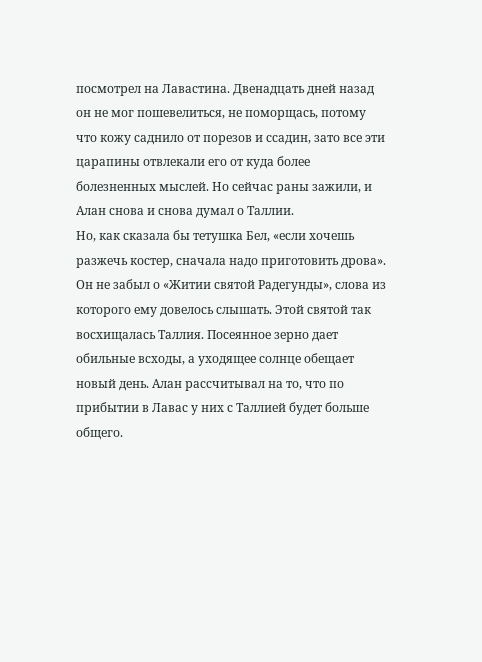посмотрел на Лавастина. Двенадцать дней назад он не мог пошевелиться, не поморщась, потому что кожу саднило от порезов и ссадин, зато все эти царапины отвлекали его от куда более болезненных мыслей. Но сейчас раны зажили, и Алан снова и снова думал о Таллии.
Но, как сказала бы тетушка Бел, «если хочешь разжечь костер, сначала надо приготовить дрова».
Он не забыл о «Житии святой Радегунды», слова из которого ему довелось слышать. Этой святой так восхищалась Таллия. Посеянное зерно дает обильные всходы, а уходящее солнце обещает новый день. Алан рассчитывал на то, что по прибытии в Лавас у них с Таллией будет больше общего.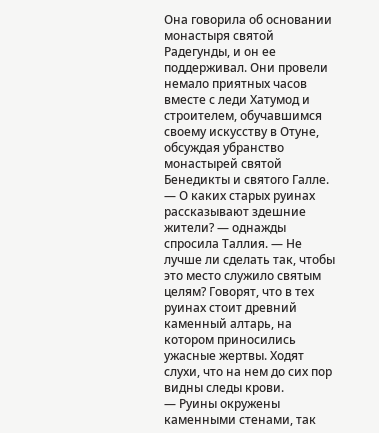Она говорила об основании монастыря святой Радегунды, и он ее поддерживал. Они провели немало приятных часов вместе с леди Хатумод и строителем, обучавшимся своему искусству в Отуне, обсуждая убранство монастырей святой Бенедикты и святого Галле.
— О каких старых руинах рассказывают здешние жители? — однажды спросила Таллия. — Не лучше ли сделать так, чтобы это место служило святым целям? Говорят, что в тех руинах стоит древний каменный алтарь, на котором приносились ужасные жертвы. Ходят слухи, что на нем до сих пор видны следы крови.
— Руины окружены каменными стенами, так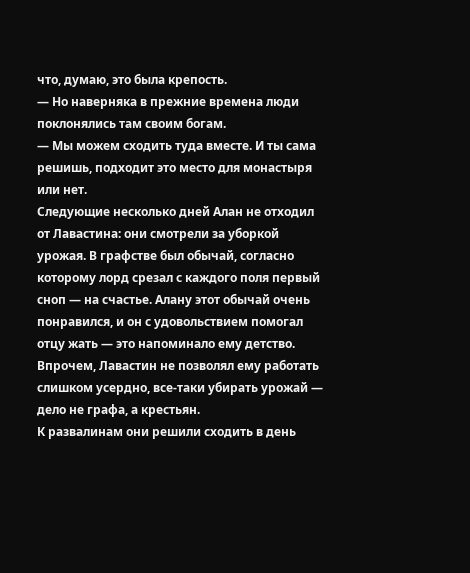что, думаю, это была крепость.
— Но наверняка в прежние времена люди поклонялись там своим богам.
— Мы можем сходить туда вместе. И ты сама решишь, подходит это место для монастыря или нет.
Следующие несколько дней Алан не отходил от Лавастина: они смотрели за уборкой урожая. В графстве был обычай, согласно которому лорд срезал с каждого поля первый сноп — на счастье. Алану этот обычай очень понравился, и он с удовольствием помогал отцу жать — это напоминало ему детство. Впрочем, Лавастин не позволял ему работать слишком усердно, все-таки убирать урожай — дело не графа, а крестьян.
К развалинам они решили сходить в день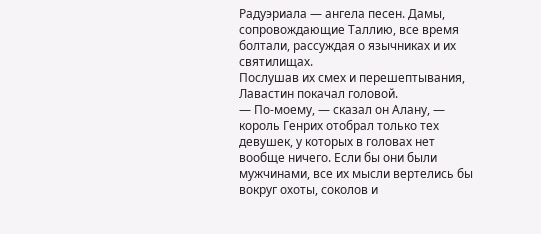Радуэриала — ангела песен. Дамы, сопровождающие Таллию, все время болтали, рассуждая о язычниках и их святилищах.
Послушав их смех и перешептывания, Лавастин покачал головой.
— По-моему, — сказал он Алану, — король Генрих отобрал только тех девушек, у которых в головах нет вообще ничего. Если бы они были мужчинами, все их мысли вертелись бы вокруг охоты, соколов и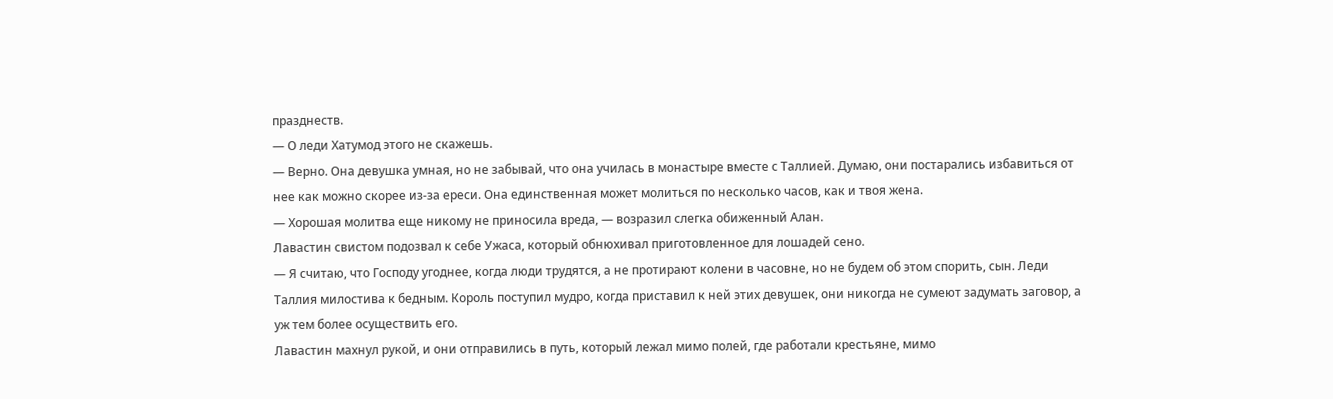празднеств.
— О леди Хатумод этого не скажешь.
— Верно. Она девушка умная, но не забывай, что она училась в монастыре вместе с Таллией. Думаю, они постарались избавиться от нее как можно скорее из-за ереси. Она единственная может молиться по несколько часов, как и твоя жена.
— Хорошая молитва еще никому не приносила вреда, — возразил слегка обиженный Алан.
Лавастин свистом подозвал к себе Ужаса, который обнюхивал приготовленное для лошадей сено.
— Я считаю, что Господу угоднее, когда люди трудятся, а не протирают колени в часовне, но не будем об этом спорить, сын. Леди Таллия милостива к бедным. Король поступил мудро, когда приставил к ней этих девушек, они никогда не сумеют задумать заговор, а уж тем более осуществить его.
Лавастин махнул рукой, и они отправились в путь, который лежал мимо полей, где работали крестьяне, мимо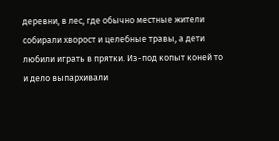деревни, в лес, где обычно местные жители собирали хворост и целебные травы, а дети любили играть в прятки. Из-под копыт коней то и дело выпархивали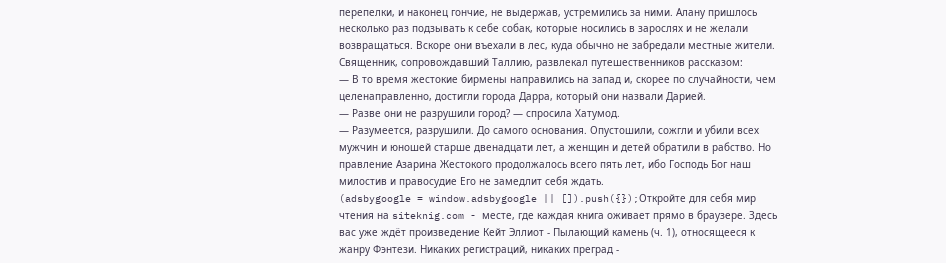перепелки, и наконец гончие, не выдержав, устремились за ними. Алану пришлось несколько раз подзывать к себе собак, которые носились в зарослях и не желали возвращаться. Вскоре они въехали в лес, куда обычно не забредали местные жители. Священник, сопровождавший Таллию, развлекал путешественников рассказом:
— В то время жестокие бирмены направились на запад и, скорее по случайности, чем целенаправленно, достигли города Дарра, который они назвали Дарией.
— Разве они не разрушили город? — спросила Хатумод.
— Разумеется, разрушили. До самого основания. Опустошили, сожгли и убили всех мужчин и юношей старше двенадцати лет, а женщин и детей обратили в рабство. Но правление Азарина Жестокого продолжалось всего пять лет, ибо Господь Бог наш милостив и правосудие Его не замедлит себя ждать.
(adsbygoogle = window.adsbygoogle || []).push({});Откройте для себя мир чтения на siteknig.com - месте, где каждая книга оживает прямо в браузере. Здесь вас уже ждёт произведение Кейт Эллиот - Пылающий камень (ч. 1), относящееся к жанру Фэнтези. Никаких регистраций, никаких преград -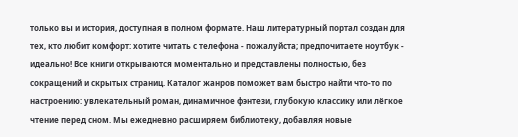только вы и история, доступная в полном формате. Наш литературный портал создан для тех, кто любит комфорт: хотите читать с телефона - пожалуйста; предпочитаете ноутбук - идеально! Все книги открываются моментально и представлены полностью, без сокращений и скрытых страниц. Каталог жанров поможет вам быстро найти что-то по настроению: увлекательный роман, динамичное фэнтези, глубокую классику или лёгкое чтение перед сном. Мы ежедневно расширяем библиотеку, добавляя новые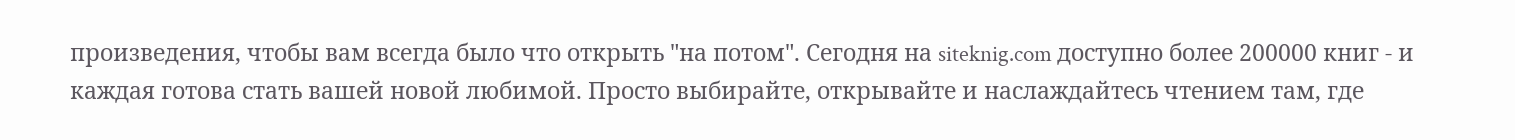произведения, чтобы вам всегда было что открыть "на потом". Сегодня на siteknig.com доступно более 200000 книг - и каждая готова стать вашей новой любимой. Просто выбирайте, открывайте и наслаждайтесь чтением там, где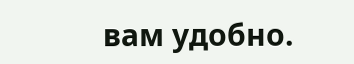вам удобно.